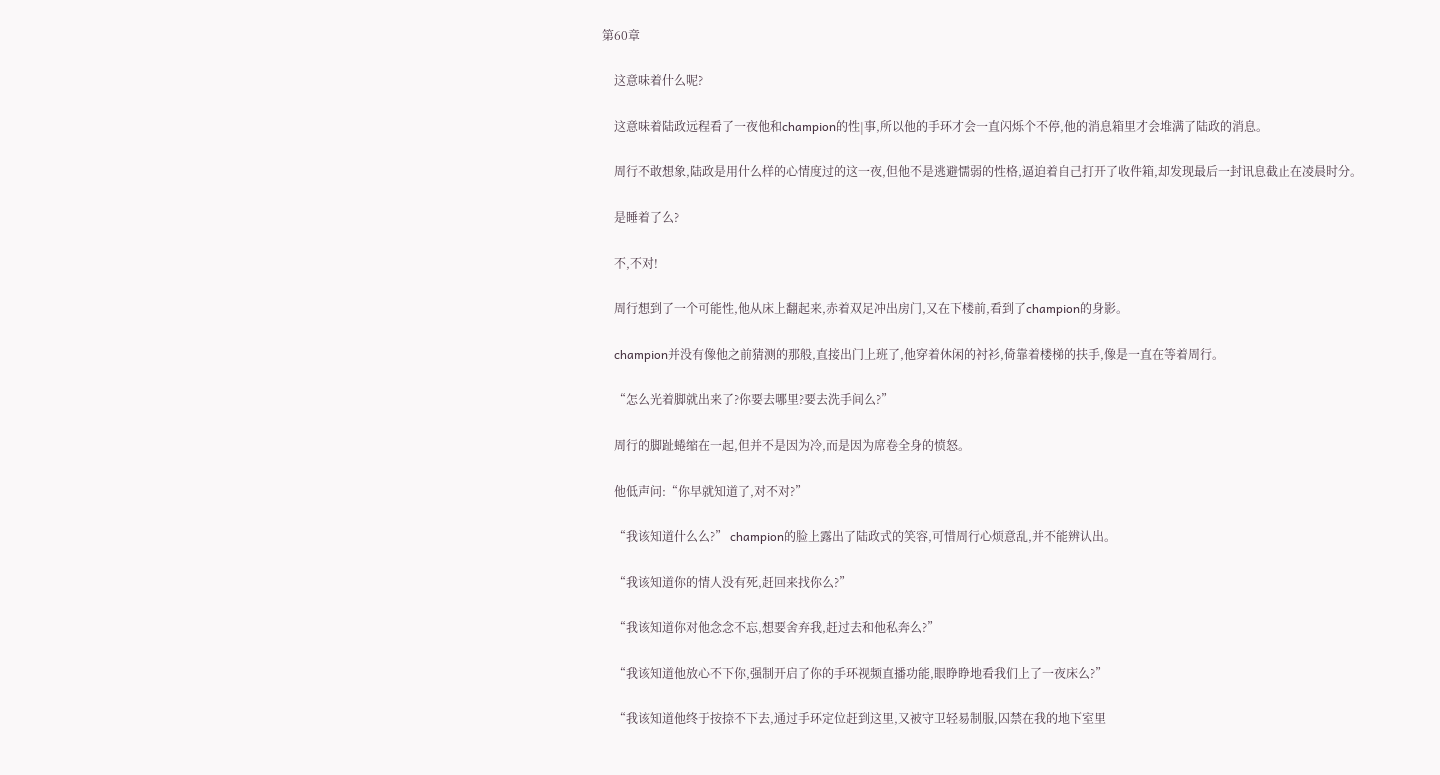第60章

    这意味着什么呢?

    这意味着陆政远程看了一夜他和champion的性|事,所以他的手环才会一直闪烁个不停,他的消息箱里才会堆满了陆政的消息。

    周行不敢想象,陆政是用什么样的心情度过的这一夜,但他不是逃避懦弱的性格,逼迫着自己打开了收件箱,却发现最后一封讯息截止在凌晨时分。

    是睡着了么?

    不,不对!

    周行想到了一个可能性,他从床上翻起来,赤着双足冲出房门,又在下楼前,看到了champion的身影。

    champion并没有像他之前猜测的那般,直接出门上班了,他穿着休闲的衬衫,倚靠着楼梯的扶手,像是一直在等着周行。

    “怎么光着脚就出来了?你要去哪里?要去洗手间么?”

    周行的脚趾蜷缩在一起,但并不是因为冷,而是因为席卷全身的愤怒。

    他低声问:“你早就知道了,对不对?”

    “我该知道什么么?” champion的脸上露出了陆政式的笑容,可惜周行心烦意乱,并不能辨认出。

    “我该知道你的情人没有死,赶回来找你么?”

    “我该知道你对他念念不忘,想要舍弃我,赶过去和他私奔么?”

    “我该知道他放心不下你,强制开启了你的手环视频直播功能,眼睁睁地看我们上了一夜床么?”

    “我该知道他终于按捺不下去,通过手环定位赶到这里,又被守卫轻易制服,囚禁在我的地下室里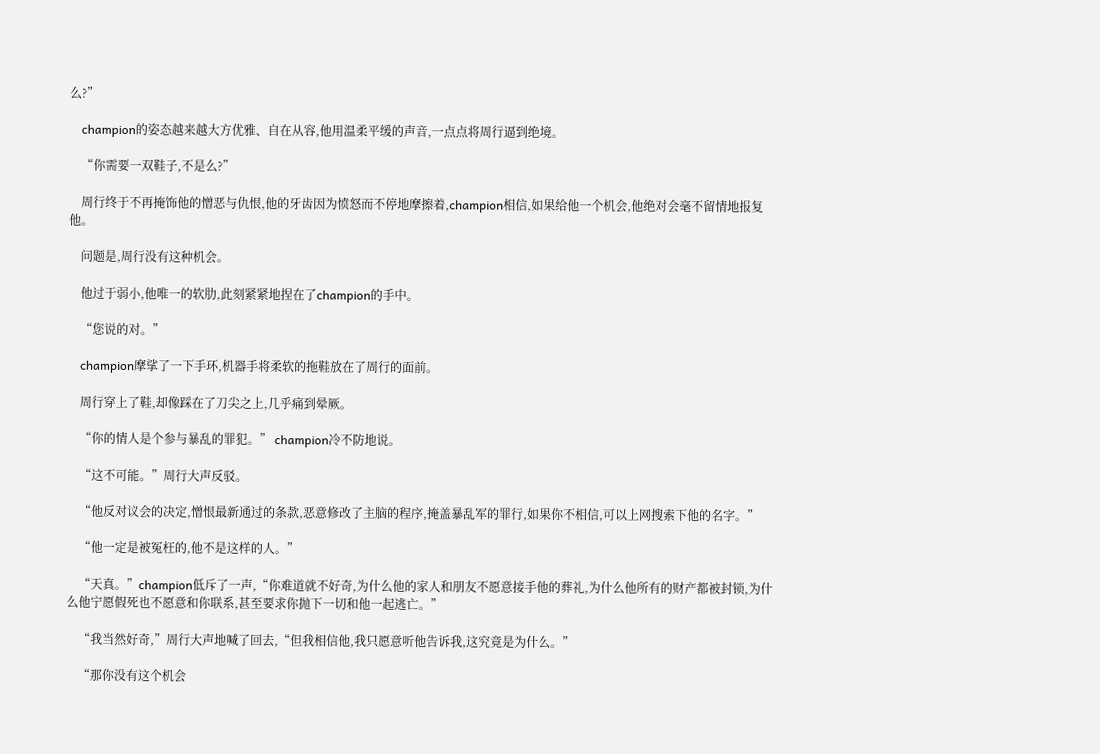么?”

    champion的姿态越来越大方优雅、自在从容,他用温柔平缓的声音,一点点将周行逼到绝境。

    “你需要一双鞋子,不是么?”

    周行终于不再掩饰他的憎恶与仇恨,他的牙齿因为愤怒而不停地摩擦着,champion相信,如果给他一个机会,他绝对会毫不留情地报复他。

    问题是,周行没有这种机会。

    他过于弱小,他唯一的软肋,此刻紧紧地捏在了champion的手中。

    “您说的对。”

    champion摩挲了一下手环,机器手将柔软的拖鞋放在了周行的面前。

    周行穿上了鞋,却像踩在了刀尖之上,几乎痛到晕厥。

    “你的情人是个参与暴乱的罪犯。” champion冷不防地说。

    “这不可能。”周行大声反驳。

    “他反对议会的决定,憎恨最新通过的条款,恶意修改了主脑的程序,掩盖暴乱军的罪行,如果你不相信,可以上网搜索下他的名字。”

    “他一定是被冤枉的,他不是这样的人。”

    “天真。”champion低斥了一声,“你难道就不好奇,为什么他的家人和朋友不愿意接手他的葬礼,为什么他所有的财产都被封锁,为什么他宁愿假死也不愿意和你联系,甚至要求你抛下一切和他一起逃亡。”

    “我当然好奇,”周行大声地喊了回去,“但我相信他,我只愿意听他告诉我,这究竟是为什么。”

    “那你没有这个机会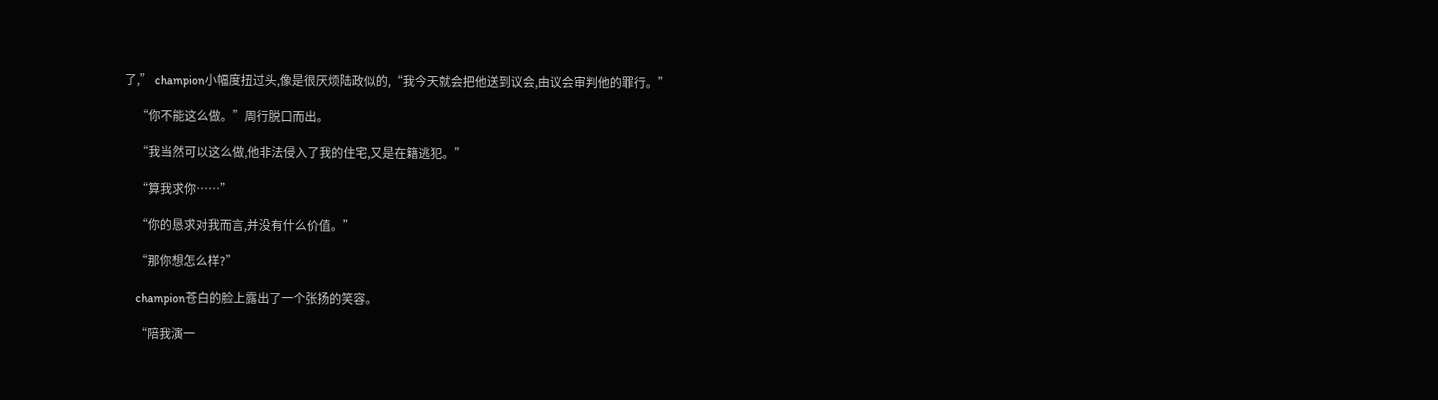了,” champion小幅度扭过头,像是很厌烦陆政似的,“我今天就会把他送到议会,由议会审判他的罪行。”

    “你不能这么做。”周行脱口而出。

    “我当然可以这么做,他非法侵入了我的住宅,又是在籍逃犯。”

    “算我求你……”

    “你的恳求对我而言,并没有什么价值。”

    “那你想怎么样?”

    champion苍白的脸上露出了一个张扬的笑容。

    “陪我演一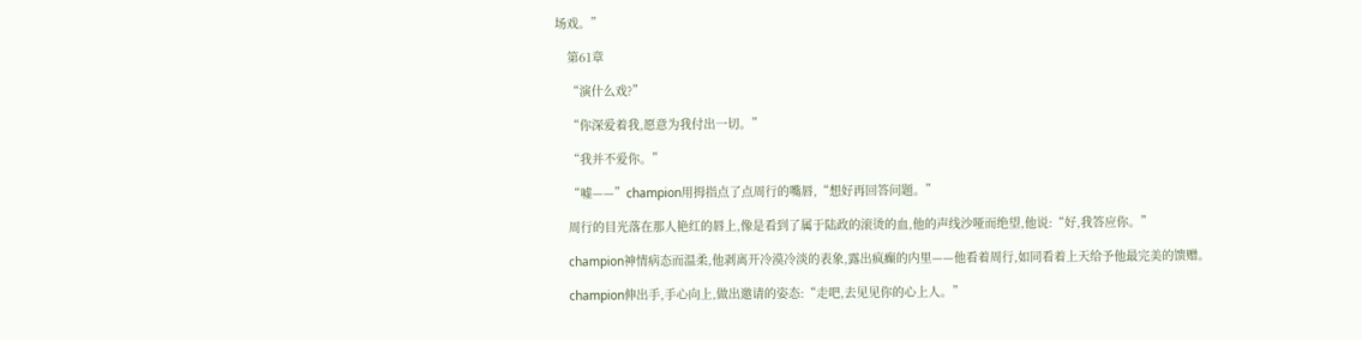场戏。”

    第61章

    “演什么戏?”

    “你深爱着我,愿意为我付出一切。”

    “我并不爱你。”

    “嘘——”champion用拇指点了点周行的嘴唇,“想好再回答问题。”

    周行的目光落在那人艳红的唇上,像是看到了属于陆政的滚烫的血,他的声线沙哑而绝望,他说:“好,我答应你。”

    champion神情病态而温柔,他剥离开冷漠冷淡的表象,露出疯癫的内里——他看着周行,如同看着上天给予他最完美的馈赠。

    champion伸出手,手心向上,做出邀请的姿态:“走吧,去见见你的心上人。”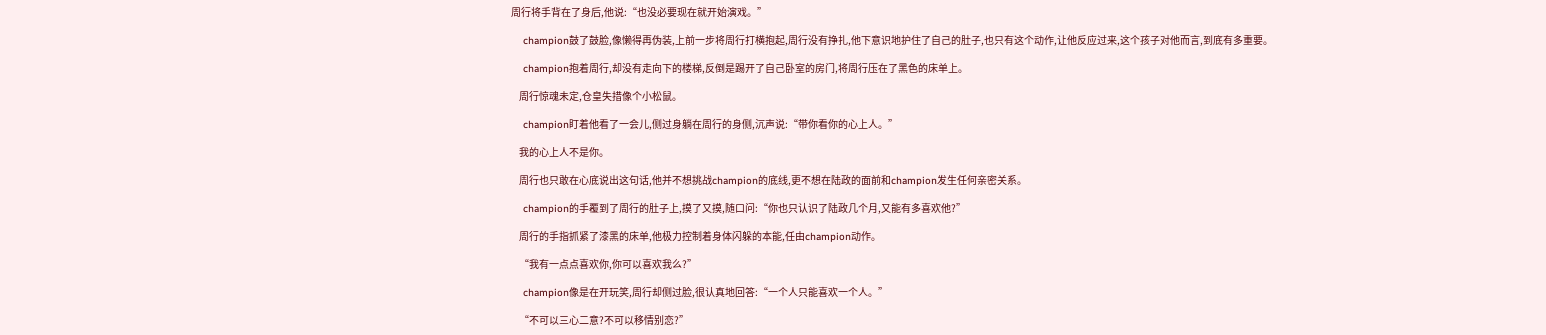周行将手背在了身后,他说:“也没必要现在就开始演戏。”

    champion鼓了鼓脸,像懒得再伪装,上前一步将周行打横抱起,周行没有挣扎,他下意识地护住了自己的肚子,也只有这个动作,让他反应过来,这个孩子对他而言,到底有多重要。

    champion抱着周行,却没有走向下的楼梯,反倒是踢开了自己卧室的房门,将周行压在了黑色的床单上。

    周行惊魂未定,仓皇失措像个小松鼠。

    champion盯着他看了一会儿,侧过身躺在周行的身侧,沉声说:“带你看你的心上人。”

    我的心上人不是你。

    周行也只敢在心底说出这句话,他并不想挑战champion的底线,更不想在陆政的面前和champion发生任何亲密关系。

    champion的手覆到了周行的肚子上,摸了又摸,随口问:“你也只认识了陆政几个月,又能有多喜欢他?”

    周行的手指抓紧了漆黑的床单,他极力控制着身体闪躲的本能,任由champion动作。

    “我有一点点喜欢你,你可以喜欢我么?”

    champion像是在开玩笑,周行却侧过脸,很认真地回答:“一个人只能喜欢一个人。”

    “不可以三心二意?不可以移情别恋?”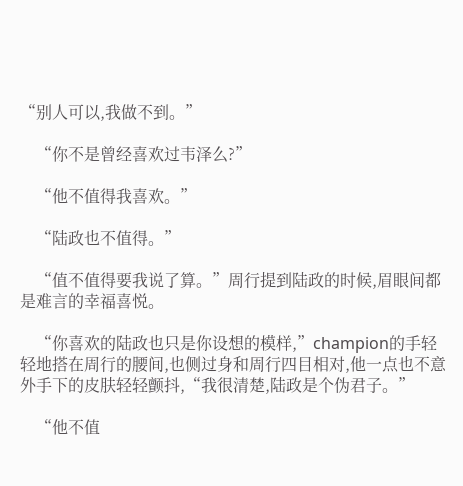“别人可以,我做不到。”

    “你不是曾经喜欢过韦泽么?”

    “他不值得我喜欢。”

    “陆政也不值得。”

    “值不值得要我说了算。”周行提到陆政的时候,眉眼间都是难言的幸福喜悦。

    “你喜欢的陆政也只是你设想的模样,”champion的手轻轻地搭在周行的腰间,也侧过身和周行四目相对,他一点也不意外手下的皮肤轻轻颤抖,“我很清楚,陆政是个伪君子。”

    “他不值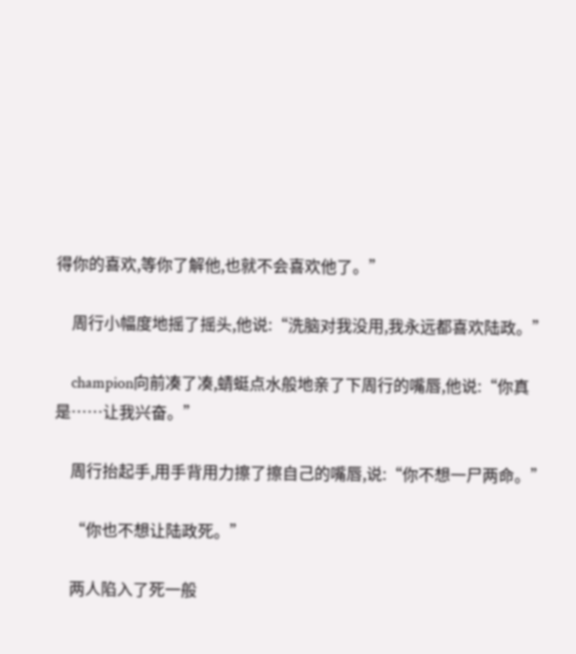得你的喜欢,等你了解他,也就不会喜欢他了。”

    周行小幅度地摇了摇头,他说:“洗脑对我没用,我永远都喜欢陆政。”

    champion向前凑了凑,蜻蜓点水般地亲了下周行的嘴唇,他说:“你真是……让我兴奋。”

    周行抬起手,用手背用力擦了擦自己的嘴唇,说:“你不想一尸两命。”

    “你也不想让陆政死。”

    两人陷入了死一般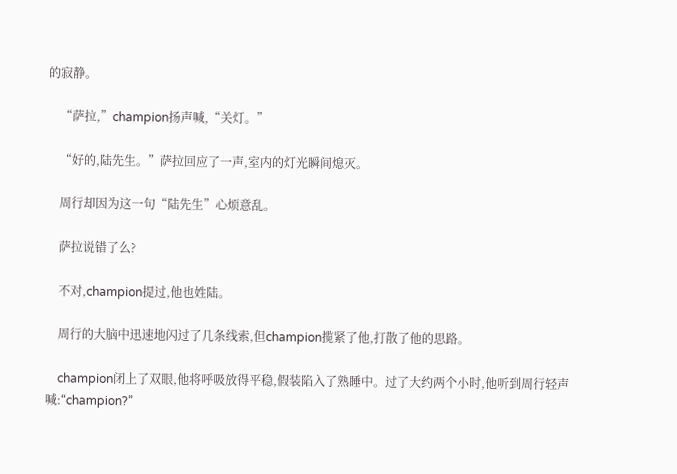的寂静。

    “萨拉,”champion扬声喊,“关灯。”

    “好的,陆先生。”萨拉回应了一声,室内的灯光瞬间熄灭。

    周行却因为这一句“陆先生”心烦意乱。

    萨拉说错了么?

    不对,champion提过,他也姓陆。

    周行的大脑中迅速地闪过了几条线索,但champion揽紧了他,打散了他的思路。

    champion闭上了双眼,他将呼吸放得平稳,假装陷入了熟睡中。过了大约两个小时,他听到周行轻声喊:“champion?”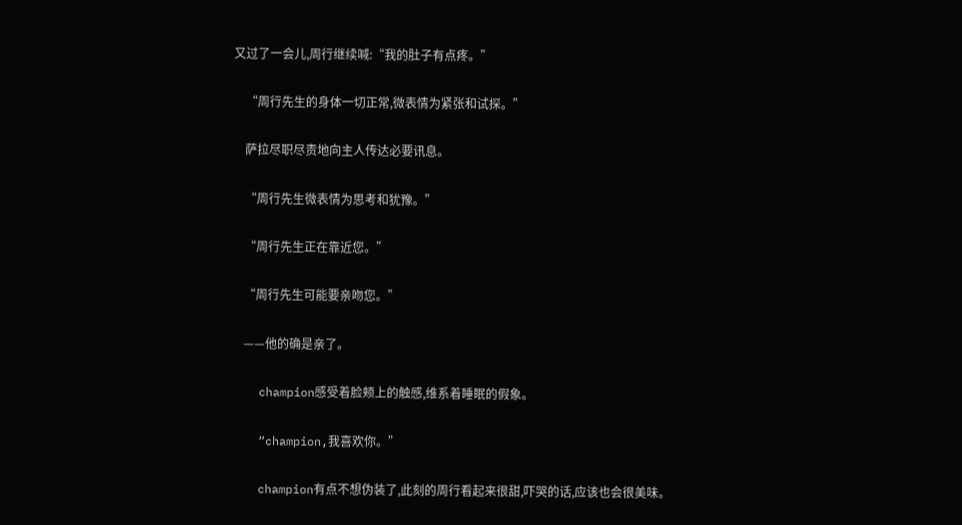又过了一会儿,周行继续喊:“我的肚子有点疼。”

    “周行先生的身体一切正常,微表情为紧张和试探。”

    萨拉尽职尽责地向主人传达必要讯息。

    “周行先生微表情为思考和犹豫。”

    “周行先生正在靠近您。”

    “周行先生可能要亲吻您。”

    ——他的确是亲了。

    champion感受着脸颊上的触感,维系着睡眠的假象。

    “champion,我喜欢你。”

    champion有点不想伪装了,此刻的周行看起来很甜,吓哭的话,应该也会很美味。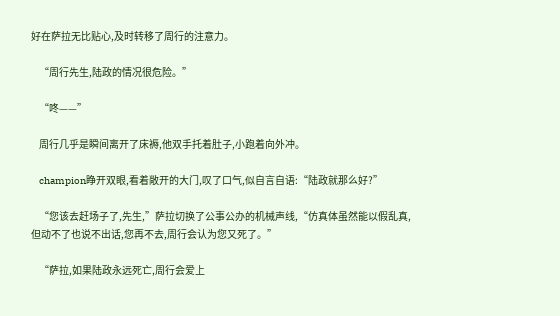好在萨拉无比贴心,及时转移了周行的注意力。

    “周行先生,陆政的情况很危险。”

    “咚——”

    周行几乎是瞬间离开了床褥,他双手托着肚子,小跑着向外冲。

    champion睁开双眼,看着敞开的大门,叹了口气,似自言自语:“陆政就那么好?”

    “您该去赶场子了,先生,”萨拉切换了公事公办的机械声线,“仿真体虽然能以假乱真,但动不了也说不出话,您再不去,周行会认为您又死了。”

    “萨拉,如果陆政永远死亡,周行会爱上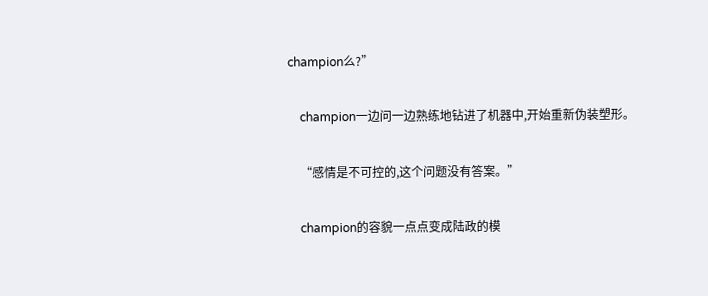champion么?”

    champion一边问一边熟练地钻进了机器中,开始重新伪装塑形。

    “感情是不可控的,这个问题没有答案。”

    champion的容貌一点点变成陆政的模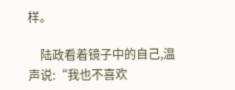样。

    陆政看着镜子中的自己,温声说:“我也不喜欢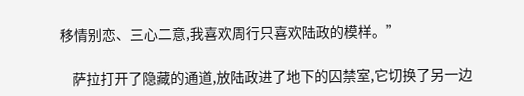移情别恋、三心二意,我喜欢周行只喜欢陆政的模样。”

    萨拉打开了隐藏的通道,放陆政进了地下的囚禁室,它切换了另一边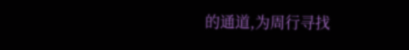的通道,为周行寻找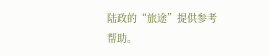陆政的“旅途”提供参考帮助。